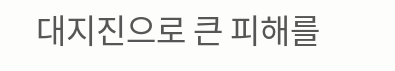대지진으로 큰 피해를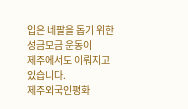입은 네팔을 돕기 위한 성금모금 운동이
제주에서도 이뤄지고 있습니다.
제주외국인평화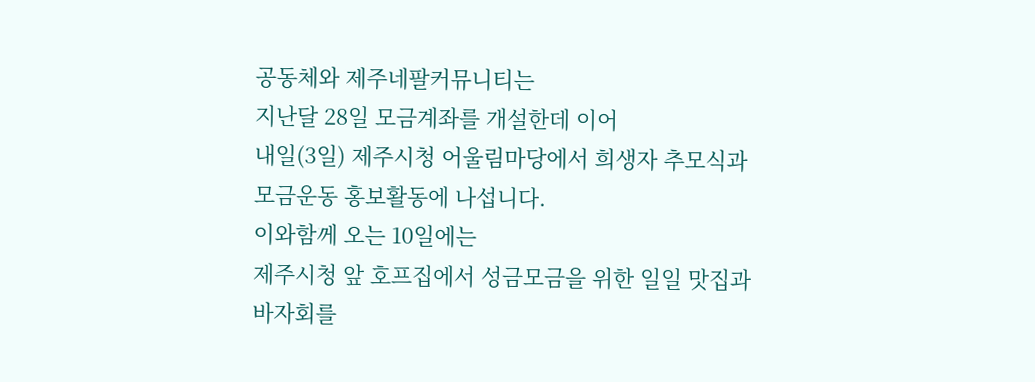공동체와 제주네팔커뮤니티는
지난달 28일 모금계좌를 개설한데 이어
내일(3일) 제주시청 어울림마당에서 희생자 추모식과
모금운동 홍보활동에 나섭니다.
이와함께 오는 10일에는
제주시청 앞 호프집에서 성금모금을 위한 일일 맛집과
바자회를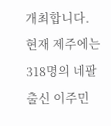개최합니다.
현재 제주에는 318명의 네팔 출신 이주민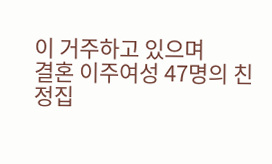이 거주하고 있으며
결혼 이주여성 47명의 친정집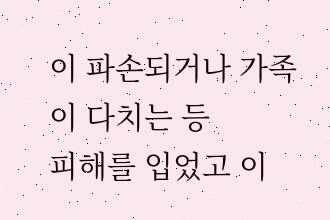이 파손되거나 가족이 다치는 등
피해를 입었고 이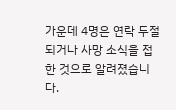가운데 4명은 연락 두절되거나 사망 소식을 접한 것으로 알려졌습니다.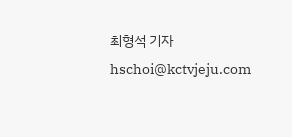최형석 기자
hschoi@kctvjeju.com